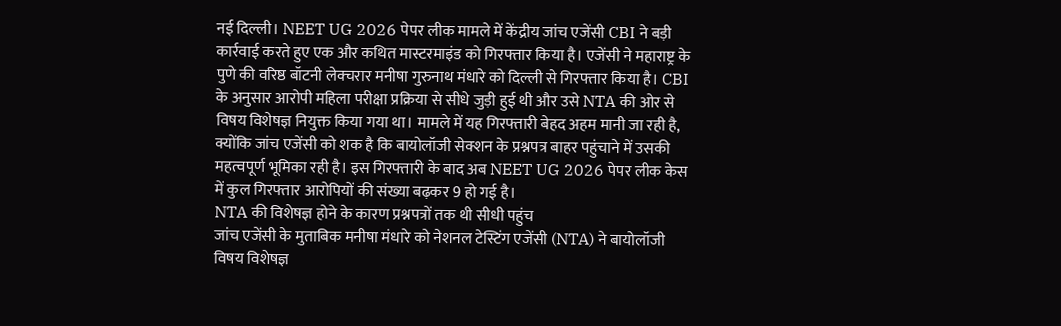नई दिल्ली। NEET UG 2026 पेपर लीक मामले में केंद्रीय जांच एजेंसी CBI ने बड़ी कार्रवाई करते हुए एक और कथित मास्टरमाइंड को गिरफ्तार किया है। एजेंसी ने महाराष्ट्र के पुणे की वरिष्ठ बॉटनी लेक्चरार मनीषा गुरुनाथ मंधारे को दिल्ली से गिरफ्तार किया है। CBI के अनुसार आरोपी महिला परीक्षा प्रक्रिया से सीधे जुड़ी हुई थी और उसे NTA की ओर से विषय विशेषज्ञ नियुक्त किया गया था। मामले में यह गिरफ्तारी बेहद अहम मानी जा रही है, क्योंकि जांच एजेंसी को शक है कि बायोलॉजी सेक्शन के प्रश्नपत्र बाहर पहुंचाने में उसकी महत्वपूर्ण भूमिका रही है। इस गिरफ्तारी के बाद अब NEET UG 2026 पेपर लीक केस में कुल गिरफ्तार आरोपियों की संख्या बढ़कर 9 हो गई है।
NTA की विशेषज्ञ होने के कारण प्रश्नपत्रों तक थी सीधी पहुंच
जांच एजेंसी के मुताबिक मनीषा मंधारे को नेशनल टेस्टिंग एजेंसी (NTA) ने बायोलॉजी विषय विशेषज्ञ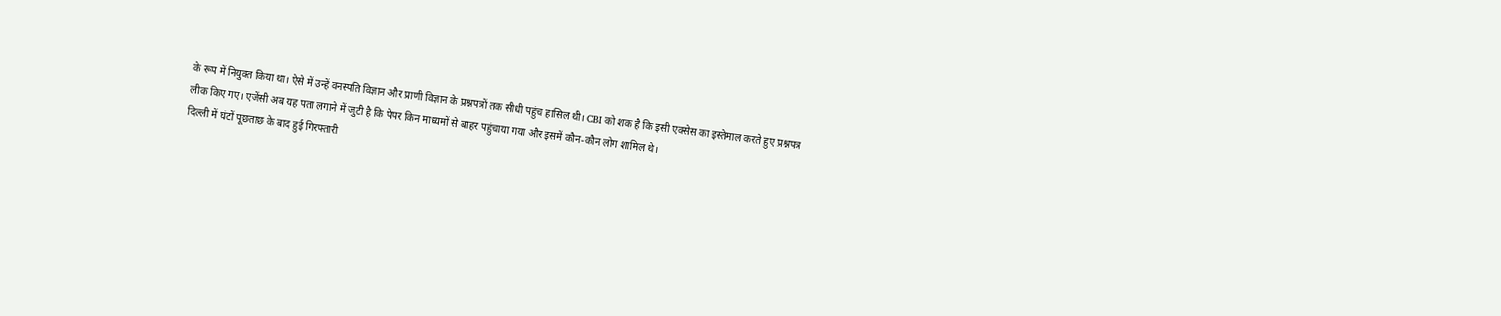के रूप में नियुक्त किया था। ऐसे में उन्हें वनस्पति विज्ञान और प्राणी विज्ञान के प्रश्नपत्रों तक सीधी पहुंच हासिल थी। CBI को शक है कि इसी एक्सेस का इस्तेमाल करते हुए प्रश्नपत्र लीक किए गए। एजेंसी अब यह पता लगाने में जुटी है कि पेपर किन माध्यमों से बाहर पहुंचाया गया और इसमें कौन-कौन लोग शामिल थे।
दिल्ली में घंटों पूछताछ के बाद हुई गिरफ्तारी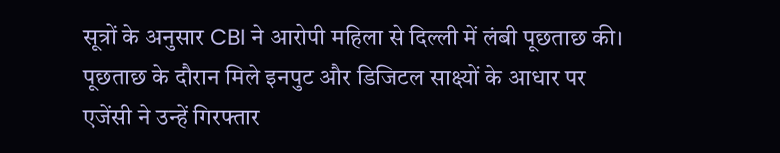सूत्रों के अनुसार CBI ने आरोपी महिला से दिल्ली में लंबी पूछताछ की। पूछताछ के दौरान मिले इनपुट और डिजिटल साक्ष्यों के आधार पर एजेंसी ने उन्हें गिरफ्तार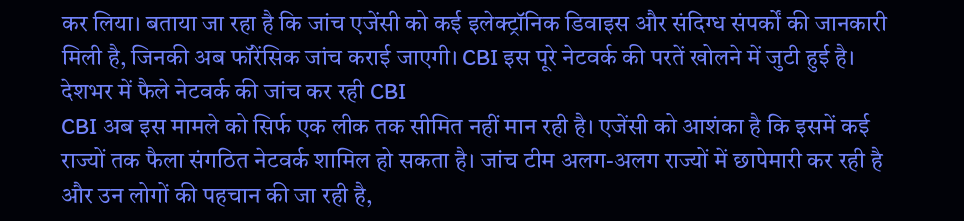कर लिया। बताया जा रहा है कि जांच एजेंसी को कई इलेक्ट्रॉनिक डिवाइस और संदिग्ध संपर्कों की जानकारी मिली है, जिनकी अब फॉरेंसिक जांच कराई जाएगी। CBI इस पूरे नेटवर्क की परतें खोलने में जुटी हुई है।
देशभर में फैले नेटवर्क की जांच कर रही CBI
CBI अब इस मामले को सिर्फ एक लीक तक सीमित नहीं मान रही है। एजेंसी को आशंका है कि इसमें कई राज्यों तक फैला संगठित नेटवर्क शामिल हो सकता है। जांच टीम अलग-अलग राज्यों में छापेमारी कर रही है और उन लोगों की पहचान की जा रही है,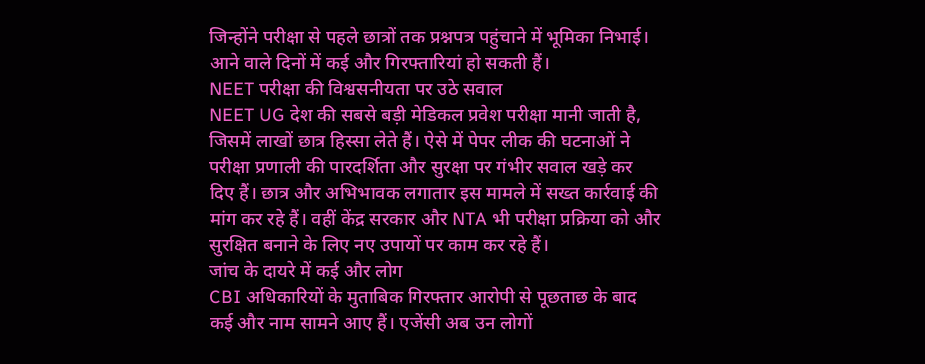जिन्होंने परीक्षा से पहले छात्रों तक प्रश्नपत्र पहुंचाने में भूमिका निभाई। आने वाले दिनों में कई और गिरफ्तारियां हो सकती हैं।
NEET परीक्षा की विश्वसनीयता पर उठे सवाल
NEET UG देश की सबसे बड़ी मेडिकल प्रवेश परीक्षा मानी जाती है, जिसमें लाखों छात्र हिस्सा लेते हैं। ऐसे में पेपर लीक की घटनाओं ने परीक्षा प्रणाली की पारदर्शिता और सुरक्षा पर गंभीर सवाल खड़े कर दिए हैं। छात्र और अभिभावक लगातार इस मामले में सख्त कार्रवाई की मांग कर रहे हैं। वहीं केंद्र सरकार और NTA भी परीक्षा प्रक्रिया को और सुरक्षित बनाने के लिए नए उपायों पर काम कर रहे हैं।
जांच के दायरे में कई और लोग
CBI अधिकारियों के मुताबिक गिरफ्तार आरोपी से पूछताछ के बाद कई और नाम सामने आए हैं। एजेंसी अब उन लोगों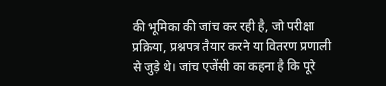की भूमिका की जांच कर रही है, जो परीक्षा प्रक्रिया, प्रश्नपत्र तैयार करने या वितरण प्रणाली से जुड़े थे। जांच एजेंसी का कहना है कि पूरे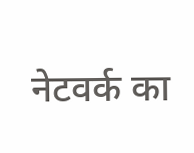नेटवर्क का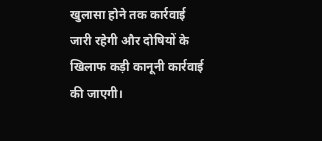खुलासा होने तक कार्रवाई जारी रहेगी और दोषियों के खिलाफ कड़ी कानूनी कार्रवाई की जाएगी।